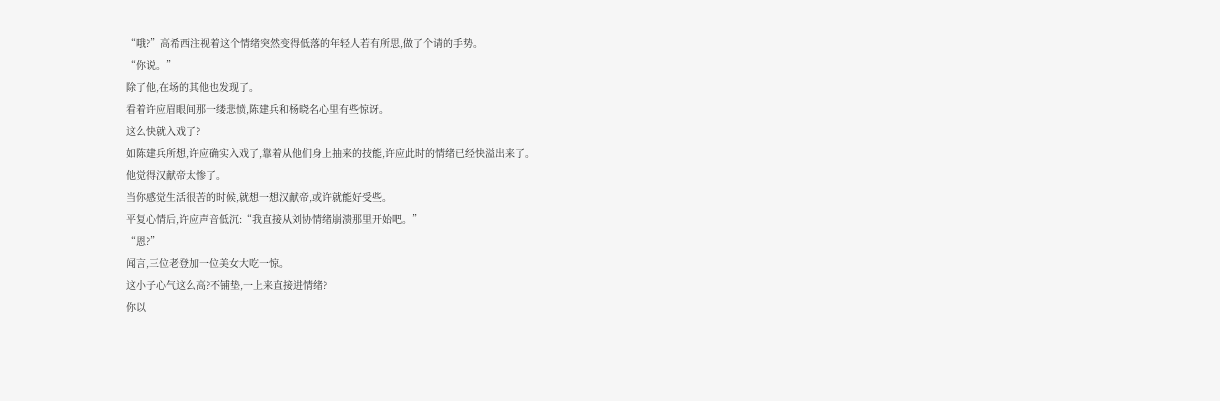“哦?”高希西注视着这个情绪突然变得低落的年轻人若有所思,做了个请的手势。
“你说。”
除了他,在场的其他也发现了。
看着许应眉眼间那一缕悲愤,陈建兵和杨晓名心里有些惊讶。
这么快就入戏了?
如陈建兵所想,许应确实入戏了,靠着从他们身上抽来的技能,许应此时的情绪已经快溢出来了。
他觉得汉献帝太惨了。
当你感觉生活很苦的时候,就想一想汉献帝,或许就能好受些。
平复心情后,许应声音低沉:“我直接从刘协情绪崩溃那里开始吧。”
“恩?”
闻言,三位老登加一位美女大吃一惊。
这小子心气这么高?不铺垫,一上来直接进情绪?
你以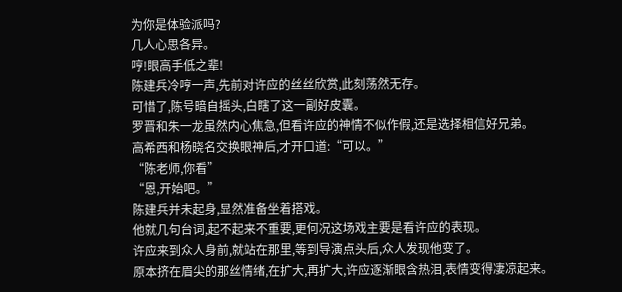为你是体验派吗?
几人心思各异。
哼!眼高手低之辈!
陈建兵冷哼一声,先前对许应的丝丝欣赏,此刻荡然无存。
可惜了,陈号暗自摇头,白瞎了这一副好皮囊。
罗晋和朱一龙虽然内心焦急,但看许应的神情不似作假,还是选择相信好兄弟。
高希西和杨晓名交换眼神后,才开口道:“可以。”
“陈老师,你看”
“恩,开始吧。”
陈建兵并未起身,显然准备坐着搭戏。
他就几句台词,起不起来不重要,更何况这场戏主要是看许应的表现。
许应来到众人身前,就站在那里,等到导演点头后,众人发现他变了。
原本挤在眉尖的那丝情绪,在扩大,再扩大,许应逐渐眼含热泪,表情变得凄凉起来。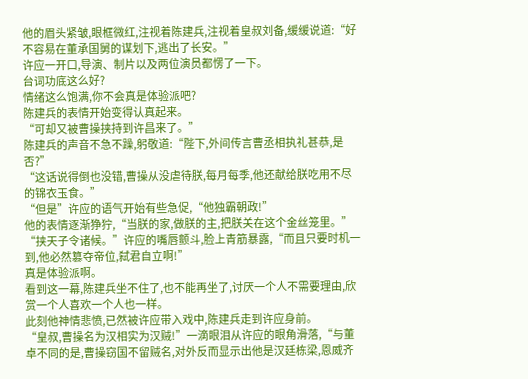他的眉头紧皱,眼框微红,注视着陈建兵,注视着皇叔刘备,缓缓说道:“好不容易在董承国舅的谋划下,逃出了长安。”
许应一开口,导演、制片以及两位演员都愣了一下。
台词功底这么好?
情绪这么饱满,你不会真是体验派吧?
陈建兵的表情开始变得认真起来。
“可却又被曹操挟持到许昌来了。”
陈建兵的声音不急不躁,躬敬道:“陛下,外间传言曹丞相执礼甚恭,是否?”
“这话说得倒也没错,曹操从没虐待朕,每月每季,他还献给朕吃用不尽的锦衣玉食。”
“但是”许应的语气开始有些急促,“他独霸朝政!”
他的表情逐渐狰狞,“当朕的家,做朕的主,把朕关在这个金丝笼里。”
“挟天子令诸候。”许应的嘴唇颤斗,脸上青筋暴露,“而且只要时机一到,他必然篡夺帝位,弑君自立啊!”
真是体验派啊。
看到这一幕,陈建兵坐不住了,也不能再坐了,讨厌一个人不需要理由,欣赏一个人喜欢一个人也一样。
此刻他神情悲愤,已然被许应带入戏中,陈建兵走到许应身前。
“皇叔,曹操名为汉相实为汉贼!”一滴眼泪从许应的眼角滑落,“与董卓不同的是,曹操窃国不留贼名,对外反而显示出他是汉廷栋梁,恩威齐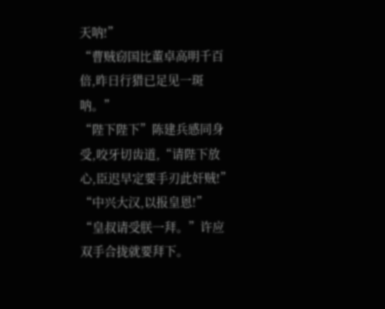天呐!”
“曹贼窃国比董卓高明千百倍,昨日行猎已足见一斑呐。”
“陛下陛下”陈建兵感同身受,咬牙切齿道,“请陛下放心,臣迟早定要手刃此奸贼!”
“中兴大汉,以报皇恩!”
“皇叔请受朕一拜。”许应双手合拢就要拜下。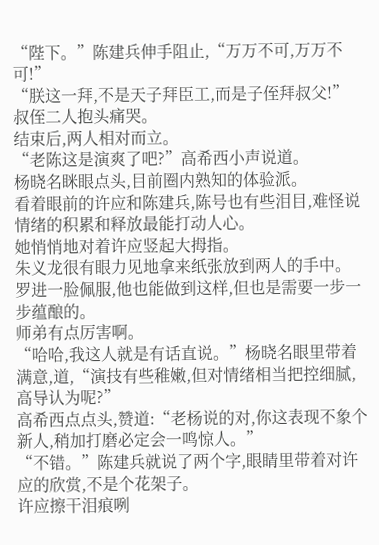“陛下。”陈建兵伸手阻止,“万万不可,万万不可!”
“朕这一拜,不是天子拜臣工,而是子侄拜叔父!”
叔侄二人抱头痛哭。
结束后,两人相对而立。
“老陈这是演爽了吧?”高希西小声说道。
杨晓名眯眼点头,目前圈内熟知的体验派。
看着眼前的许应和陈建兵,陈号也有些泪目,难怪说情绪的积累和释放最能打动人心。
她悄悄地对着许应竖起大拇指。
朱义龙很有眼力见地拿来纸张放到两人的手中。
罗进一脸佩服,他也能做到这样,但也是需要一步一步蕴酿的。
师弟有点厉害啊。
“哈哈,我这人就是有话直说。”杨晓名眼里带着满意,道,“演技有些稚嫩,但对情绪相当把控细腻,高导认为呢?”
高希西点点头,赞道:“老杨说的对,你这表现不象个新人,稍加打磨必定会一鸣惊人。”
“不错。”陈建兵就说了两个字,眼睛里带着对许应的欣赏,不是个花架子。
许应擦干泪痕咧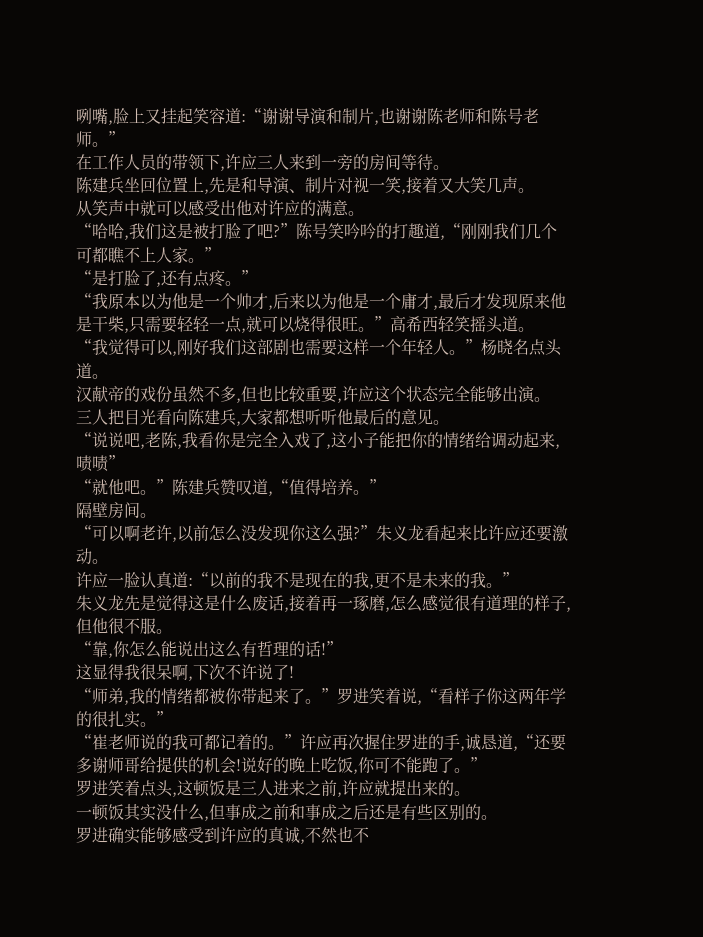咧嘴,脸上又挂起笑容道:“谢谢导演和制片,也谢谢陈老师和陈号老师。”
在工作人员的带领下,许应三人来到一旁的房间等待。
陈建兵坐回位置上,先是和导演、制片对视一笑,接着又大笑几声。
从笑声中就可以感受出他对许应的满意。
“哈哈,我们这是被打脸了吧?”陈号笑吟吟的打趣道,“刚刚我们几个可都瞧不上人家。”
“是打脸了,还有点疼。”
“我原本以为他是一个帅才,后来以为他是一个庸才,最后才发现原来他是干柴,只需要轻轻一点,就可以烧得很旺。”高希西轻笑摇头道。
“我觉得可以,刚好我们这部剧也需要这样一个年轻人。”杨晓名点头道。
汉献帝的戏份虽然不多,但也比较重要,许应这个状态完全能够出演。
三人把目光看向陈建兵,大家都想听听他最后的意见。
“说说吧,老陈,我看你是完全入戏了,这小子能把你的情绪给调动起来,啧啧”
“就他吧。”陈建兵赞叹道,“值得培养。”
隔壁房间。
“可以啊老许,以前怎么没发现你这么强?”朱义龙看起来比许应还要激动。
许应一脸认真道:“以前的我不是现在的我,更不是未来的我。”
朱义龙先是觉得这是什么废话,接着再一琢磨,怎么感觉很有道理的样子,但他很不服。
“靠,你怎么能说出这么有哲理的话!”
这显得我很呆啊,下次不许说了!
“师弟,我的情绪都被你带起来了。”罗进笑着说,“看样子你这两年学的很扎实。”
“崔老师说的我可都记着的。”许应再次握住罗进的手,诚恳道,“还要多谢师哥给提供的机会!说好的晚上吃饭,你可不能跑了。”
罗进笑着点头,这顿饭是三人进来之前,许应就提出来的。
一顿饭其实没什么,但事成之前和事成之后还是有些区别的。
罗进确实能够感受到许应的真诚,不然也不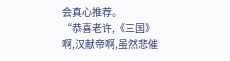会真心推荐。
“恭喜老许,《三国》啊,汉献帝啊,虽然悲催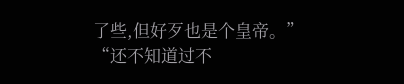了些,但好歹也是个皇帝。”
“还不知道过不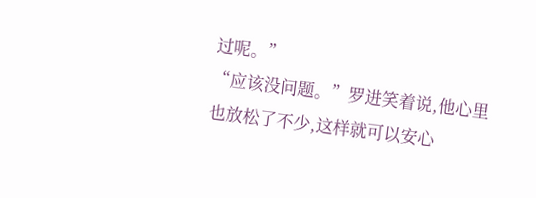过呢。”
“应该没问题。”罗进笑着说,他心里也放松了不少,这样就可以安心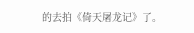的去拍《倚天屠龙记》了。